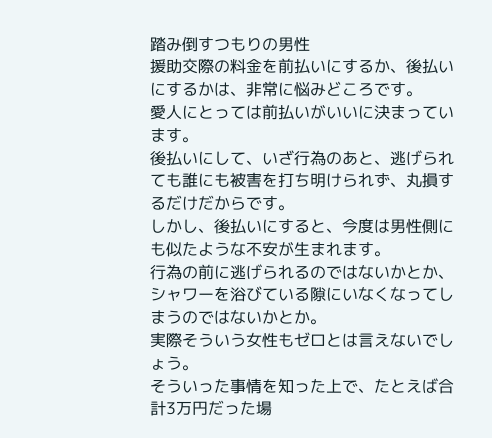踏み倒すつもりの男性
援助交際の料金を前払いにするか、後払いにするかは、非常に悩みどころです。
愛人にとっては前払いがいいに決まっています。
後払いにして、いざ行為のあと、逃げられても誰にも被害を打ち明けられず、丸損するだけだからです。
しかし、後払いにすると、今度は男性側にも似たような不安が生まれます。
行為の前に逃げられるのではないかとか、シャワーを浴びている隙にいなくなってしまうのではないかとか。
実際そういう女性もゼロとは言えないでしょう。
そういった事情を知った上で、たとえば合計3万円だった場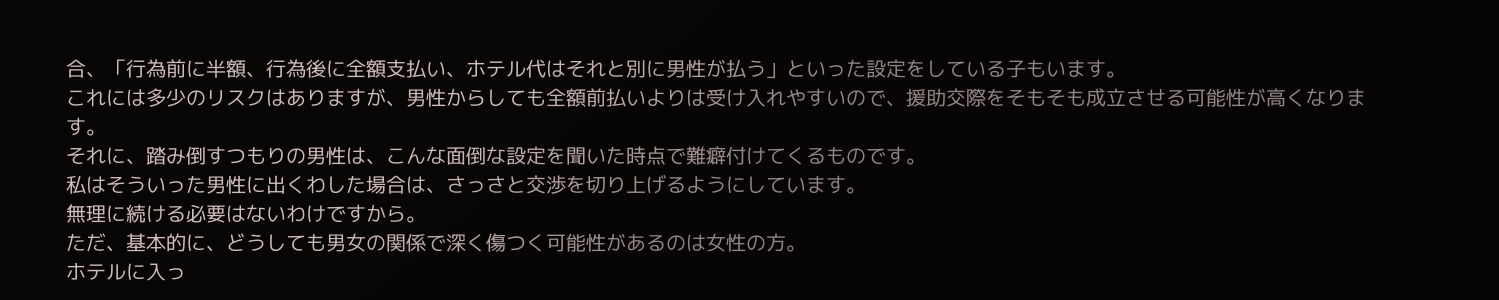合、「行為前に半額、行為後に全額支払い、ホテル代はそれと別に男性が払う」といった設定をしている子もいます。
これには多少のリスクはありますが、男性からしても全額前払いよりは受け入れやすいので、援助交際をそもそも成立させる可能性が高くなります。
それに、踏み倒すつもりの男性は、こんな面倒な設定を聞いた時点で難癖付けてくるものです。
私はそういった男性に出くわした場合は、さっさと交渉を切り上げるようにしています。
無理に続ける必要はないわけですから。
ただ、基本的に、どうしても男女の関係で深く傷つく可能性があるのは女性の方。
ホテルに入っ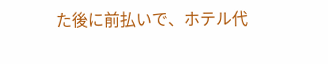た後に前払いで、ホテル代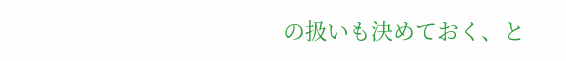の扱いも決めておく、と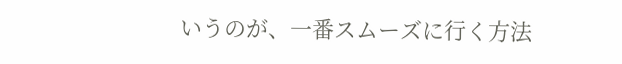いうのが、一番スムーズに行く方法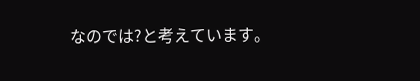なのでは?と考えています。